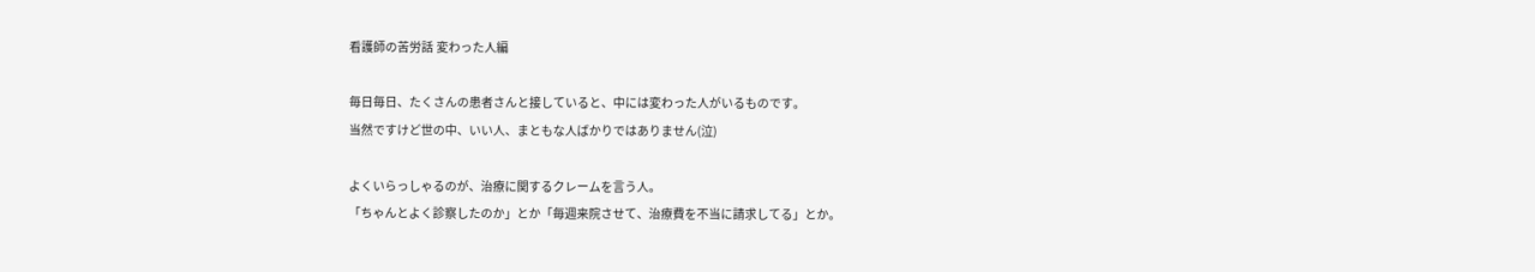看護師の苦労話 変わった人編

毎日毎日、たくさんの患者さんと接していると、中には変わった人がいるものです。
当然ですけど世の中、いい人、まともな人ばかりではありません(泣)

よくいらっしゃるのが、治療に関するクレームを言う人。
「ちゃんとよく診察したのか」とか「毎週来院させて、治療費を不当に請求してる」とか。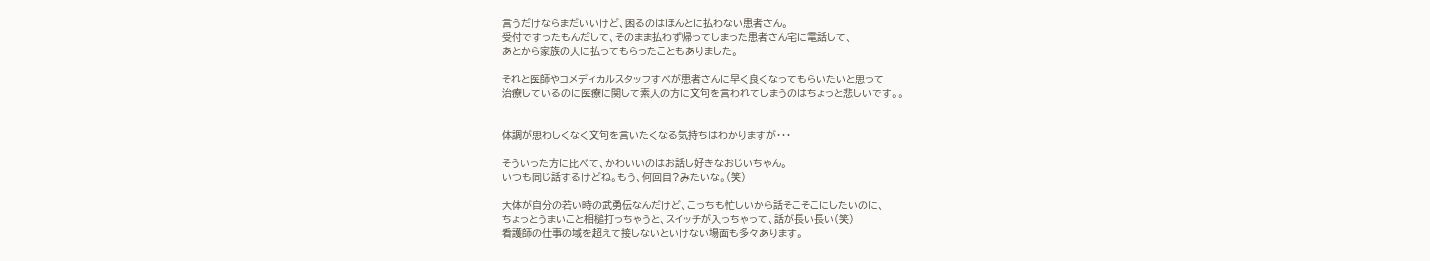言うだけならまだいいけど、困るのはほんとに払わない患者さん。
受付ですったもんだして、そのまま払わず帰ってしまった患者さん宅に電話して、
あとから家族の人に払ってもらったこともありました。

それと医師やコメディカルスタッフすべが患者さんに早く良くなってもらいたいと思って
治療しているのに医療に関して素人の方に文句を言われてしまうのはちょっと悲しいです。。


体調が思わしくなく文句を言いたくなる気持ちはわかりますが・・・

そういった方に比べて、かわいいのはお話し好きなおじいちゃん。
いつも同じ話するけどね。もう、何回目?みたいな。(笑)

大体が自分の若い時の武勇伝なんだけど、こっちも忙しいから話そこそこにしたいのに、
ちょっとうまいこと相槌打っちゃうと、スイッチが入っちゃって、話が長い長い(笑)
看護師の仕事の域を超えて接しないといけない場面も多々あります。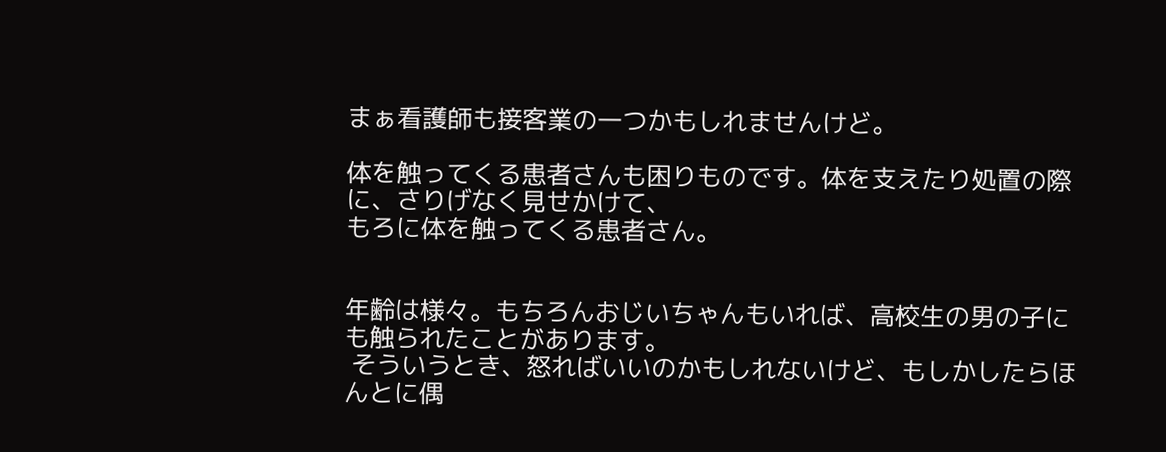まぁ看護師も接客業の一つかもしれませんけど。

体を触ってくる患者さんも困りものです。体を支えたり処置の際に、さりげなく見せかけて、
もろに体を触ってくる患者さん。


年齢は様々。もちろんおじいちゃんもいれば、高校生の男の子にも触られたことがあります。
 そういうとき、怒ればいいのかもしれないけど、もしかしたらほんとに偶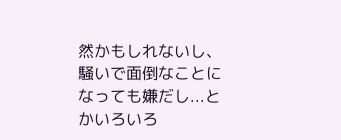然かもしれないし、
騒いで面倒なことになっても嫌だし...とかいろいろ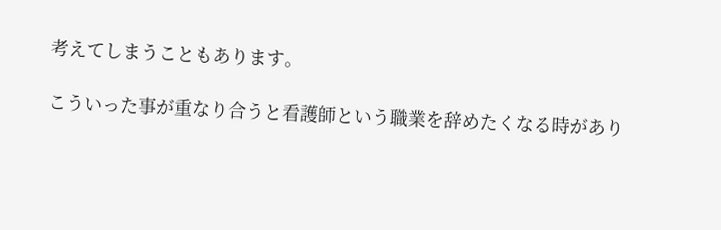考えてしまうこともあります。

こういった事が重なり合うと看護師という職業を辞めたくなる時があり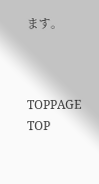ます。



TOPPAGE  TOP